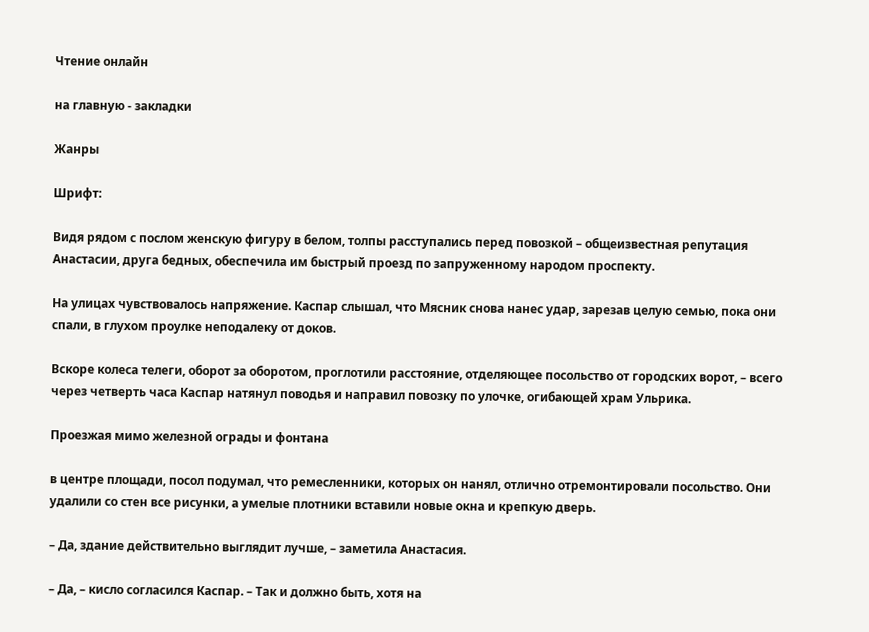Чтение онлайн

на главную - закладки

Жанры

Шрифт:

Видя рядом с послом женскую фигуру в белом, толпы расступались перед повозкой – общеизвестная репутация Анастасии, друга бедных, обеспечила им быстрый проезд по запруженному народом проспекту.

На улицах чувствовалось напряжение. Каспар слышал, что Мясник снова нанес удар, зарезав целую семью, пока они спали, в глухом проулке неподалеку от доков.

Вскоре колеса телеги, оборот за оборотом, проглотили расстояние, отделяющее посольство от городских ворот, – всего через четверть часа Каспар натянул поводья и направил повозку по улочке, огибающей храм Ульрика.

Проезжая мимо железной ограды и фонтана

в центре площади, посол подумал, что ремесленники, которых он нанял, отлично отремонтировали посольство. Они удалили со стен все рисунки, а умелые плотники вставили новые окна и крепкую дверь.

– Да, здание действительно выглядит лучше, – заметила Анастасия.

– Да, – кисло согласился Каспар. – Так и должно быть, хотя на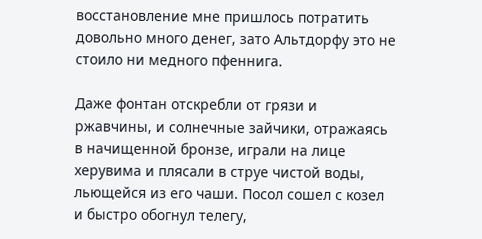восстановление мне пришлось потратить довольно много денег, зато Альтдорфу это не стоило ни медного пфеннига.

Даже фонтан отскребли от грязи и ржавчины, и солнечные зайчики, отражаясь в начищенной бронзе, играли на лице херувима и плясали в струе чистой воды, льющейся из его чаши. Посол сошел с козел и быстро обогнул телегу,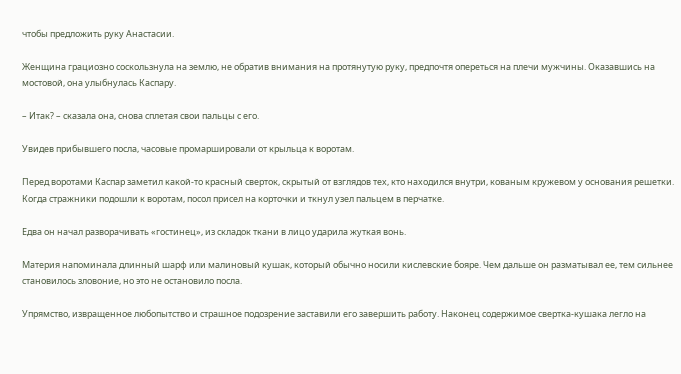чтобы предложить руку Анастасии.

Женщина грациозно соскользнула на землю, не обратив внимания на протянутую руку, предпочтя опереться на плечи мужчины. Оказавшись на мостовой, она улыбнулась Каспару.

– Итак? – сказала она, снова сплетая свои пальцы с его.

Увидев прибывшего посла, часовые промаршировали от крыльца к воротам.

Перед воротами Каспар заметил какой-то красный сверток, скрытый от взглядов тех, кто находился внутри, кованым кружевом у основания решетки. Когда стражники подошли к воротам, посол присел на корточки и ткнул узел пальцем в перчатке.

Едва он начал разворачивать «гостинец», из складок ткани в лицо ударила жуткая вонь.

Материя напоминала длинный шарф или малиновый кушак, который обычно носили кислевские бояре. Чем дальше он разматывал ее, тем сильнее становилось зловоние, но это не остановило посла.

Упрямство, извращенное любопытство и страшное подозрение заставили его завершить работу. Наконец содержимое свертка-кушака легло на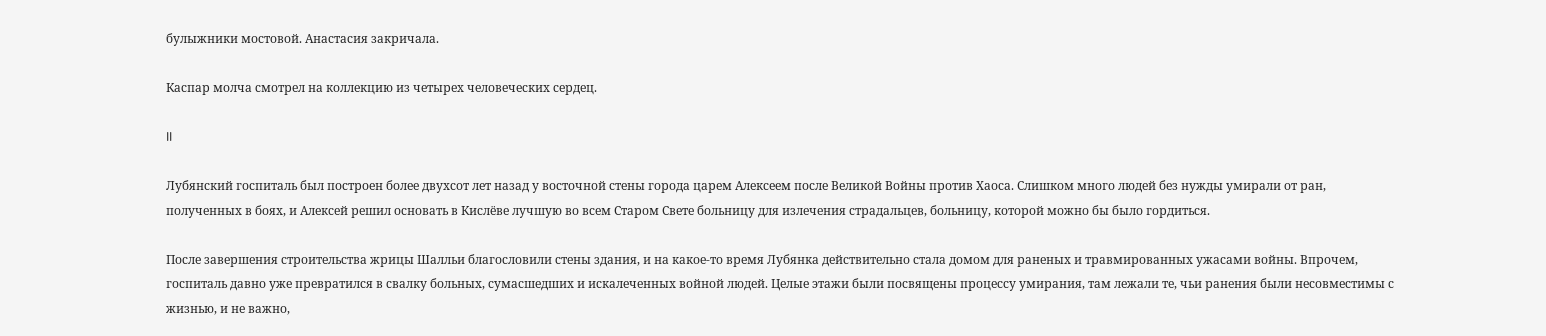булыжники мостовой. Анастасия закричала.

Каспар молча смотрел на коллекцию из четырех человеческих сердец.

II

Лубянский госпиталь был построен более двухсот лет назад у восточной стены города царем Алексеем после Великой Войны против Хаоса. Слишком много людей без нужды умирали от ран, полученных в боях, и Алексей решил основать в Кислёве лучшую во всем Старом Свете больницу для излечения страдальцев, больницу, которой можно бы было гордиться.

После завершения строительства жрицы Шалльи благословили стены здания, и на какое-то время Лубянка действительно стала домом для раненых и травмированных ужасами войны. Впрочем, госпиталь давно уже превратился в свалку больных, сумасшедших и искалеченных войной людей. Целые этажи были посвящены процессу умирания, там лежали те, чьи ранения были несовместимы с жизнью, и не важно,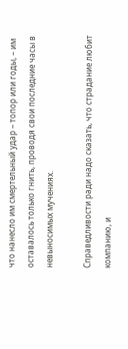что нанесло им смертельный удар – топор или годы, – им оставалось только гнить, проводя свои последние часы в невыносимых мучениях.

Справедливости ради надо сказать, что страдание любит компанию, и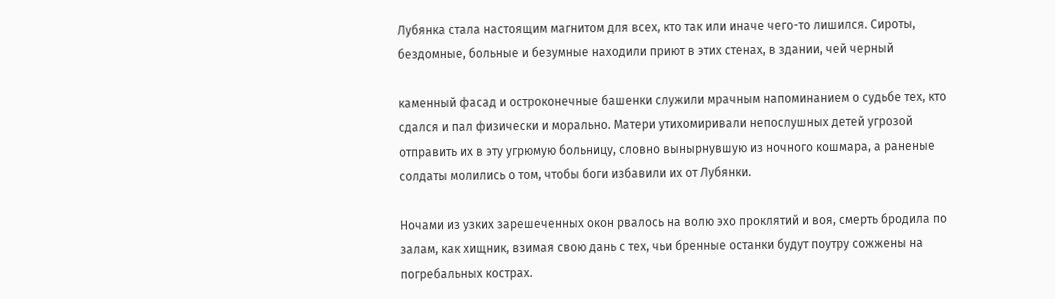Лубянка стала настоящим магнитом для всех, кто так или иначе чего-то лишился. Сироты, бездомные, больные и безумные находили приют в этих стенах, в здании, чей черный

каменный фасад и остроконечные башенки служили мрачным напоминанием о судьбе тех, кто сдался и пал физически и морально. Матери утихомиривали непослушных детей угрозой отправить их в эту угрюмую больницу, словно вынырнувшую из ночного кошмара, а раненые солдаты молились о том, чтобы боги избавили их от Лубянки.

Ночами из узких зарешеченных окон рвалось на волю эхо проклятий и воя, смерть бродила по залам, как хищник, взимая свою дань с тех, чьи бренные останки будут поутру сожжены на погребальных кострах.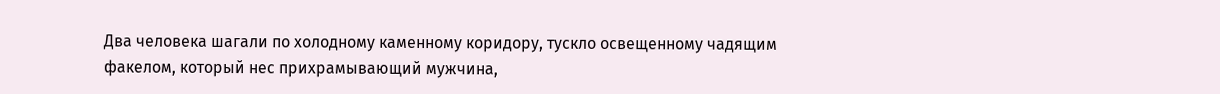Два человека шагали по холодному каменному коридору, тускло освещенному чадящим факелом, который нес прихрамывающий мужчина,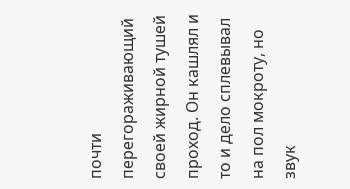почти перегораживающий своей жирной тушей проход. Он кашлял и то и дело сплевывал на пол мокроту, но звук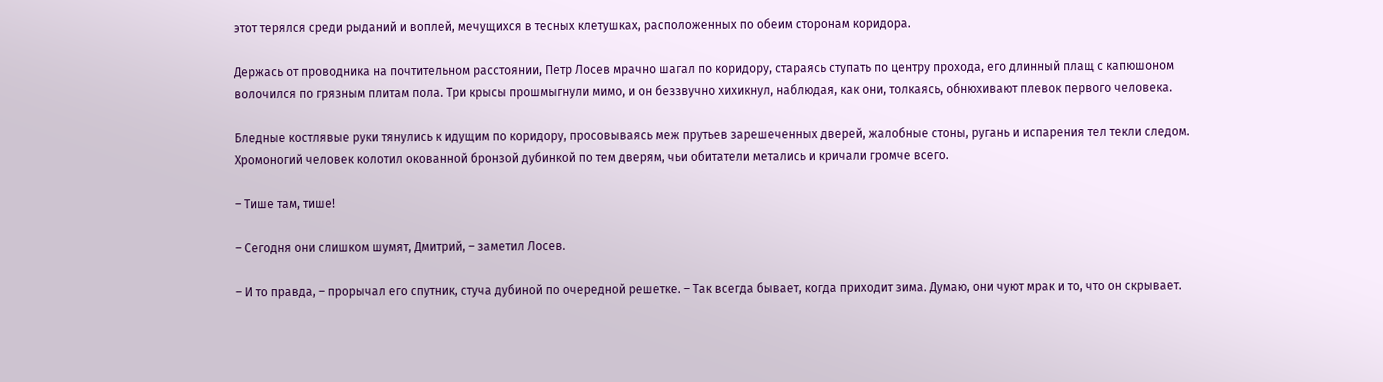этот терялся среди рыданий и воплей, мечущихся в тесных клетушках, расположенных по обеим сторонам коридора.

Держась от проводника на почтительном расстоянии, Петр Лосев мрачно шагал по коридору, стараясь ступать по центру прохода, его длинный плащ с капюшоном волочился по грязным плитам пола. Три крысы прошмыгнули мимо, и он беззвучно хихикнул, наблюдая, как они, толкаясь, обнюхивают плевок первого человека.

Бледные костлявые руки тянулись к идущим по коридору, просовываясь меж прутьев зарешеченных дверей, жалобные стоны, ругань и испарения тел текли следом. Хромоногий человек колотил окованной бронзой дубинкой по тем дверям, чьи обитатели метались и кричали громче всего.

– Тише там, тише!

– Сегодня они слишком шумят, Дмитрий, – заметил Лосев.

– И то правда, – прорычал его спутник, стуча дубиной по очередной решетке. – Так всегда бывает, когда приходит зима. Думаю, они чуют мрак и то, что он скрывает.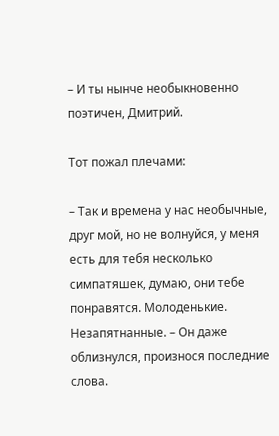– И ты нынче необыкновенно поэтичен, Дмитрий.

Тот пожал плечами:

– Так и времена у нас необычные, друг мой, но не волнуйся, у меня есть для тебя несколько симпатяшек, думаю, они тебе понравятся. Молоденькие. Незапятнанные. – Он даже облизнулся, произнося последние слова.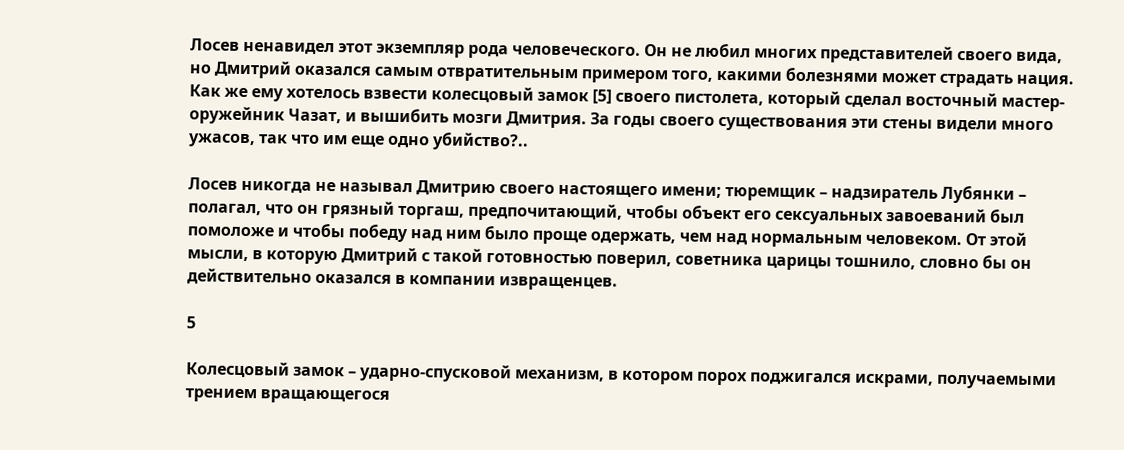Лосев ненавидел этот экземпляр рода человеческого. Он не любил многих представителей своего вида, но Дмитрий оказался самым отвратительным примером того, какими болезнями может страдать нация. Как же ему хотелось взвести колесцовый замок [5] своего пистолета, который сделал восточный мастер-оружейник Чазат, и вышибить мозги Дмитрия. За годы своего существования эти стены видели много ужасов, так что им еще одно убийство?..

Лосев никогда не называл Дмитрию своего настоящего имени; тюремщик – надзиратель Лубянки – полагал, что он грязный торгаш, предпочитающий, чтобы объект его сексуальных завоеваний был помоложе и чтобы победу над ним было проще одержать, чем над нормальным человеком. От этой мысли, в которую Дмитрий с такой готовностью поверил, советника царицы тошнило, словно бы он действительно оказался в компании извращенцев.

5

Колесцовый замок – ударно-спусковой механизм, в котором порох поджигался искрами, получаемыми трением вращающегося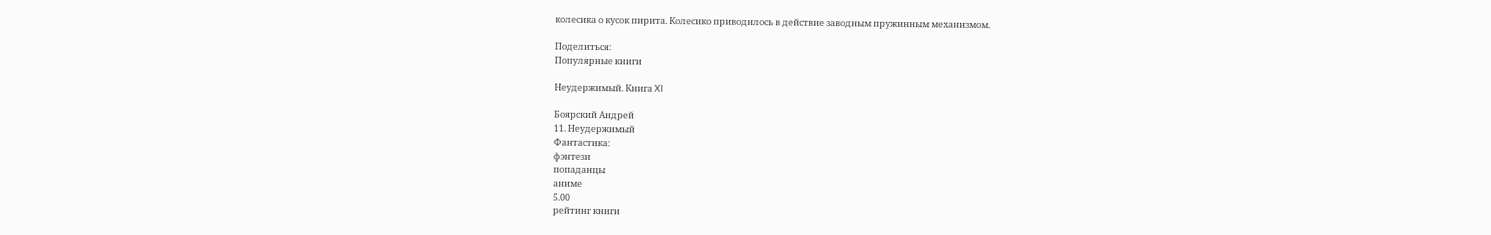колесика о кусок пирита. Колесико приводилось в действие заводным пружинным механизмом.

Поделиться:
Популярные книги

Неудержимый. Книга XI

Боярский Андрей
11. Неудержимый
Фантастика:
фэнтези
попаданцы
аниме
5.00
рейтинг книги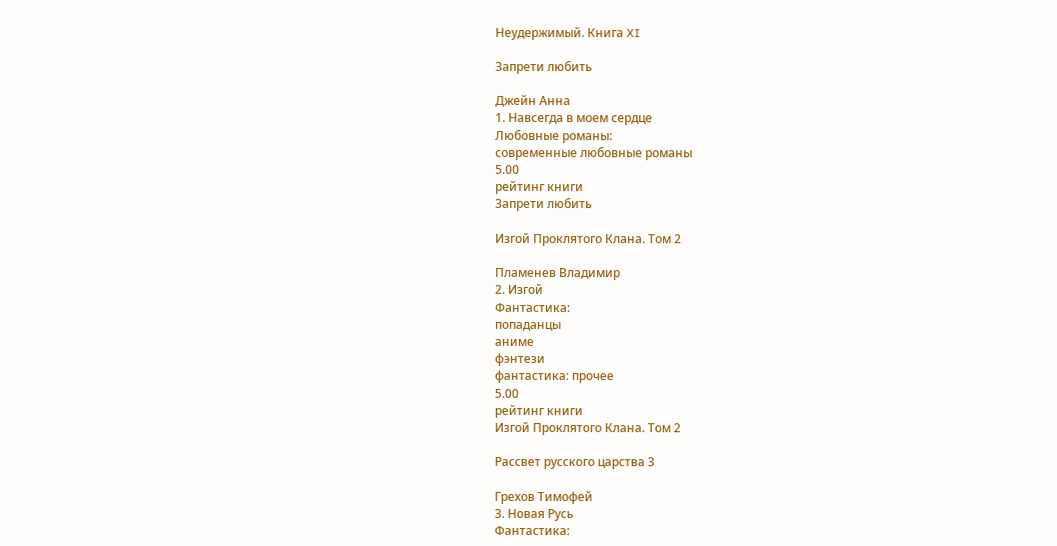Неудержимый. Книга XI

Запрети любить

Джейн Анна
1. Навсегда в моем сердце
Любовные романы:
современные любовные романы
5.00
рейтинг книги
Запрети любить

Изгой Проклятого Клана. Том 2

Пламенев Владимир
2. Изгой
Фантастика:
попаданцы
аниме
фэнтези
фантастика: прочее
5.00
рейтинг книги
Изгой Проклятого Клана. Том 2

Рассвет русского царства 3

Грехов Тимофей
3. Новая Русь
Фантастика: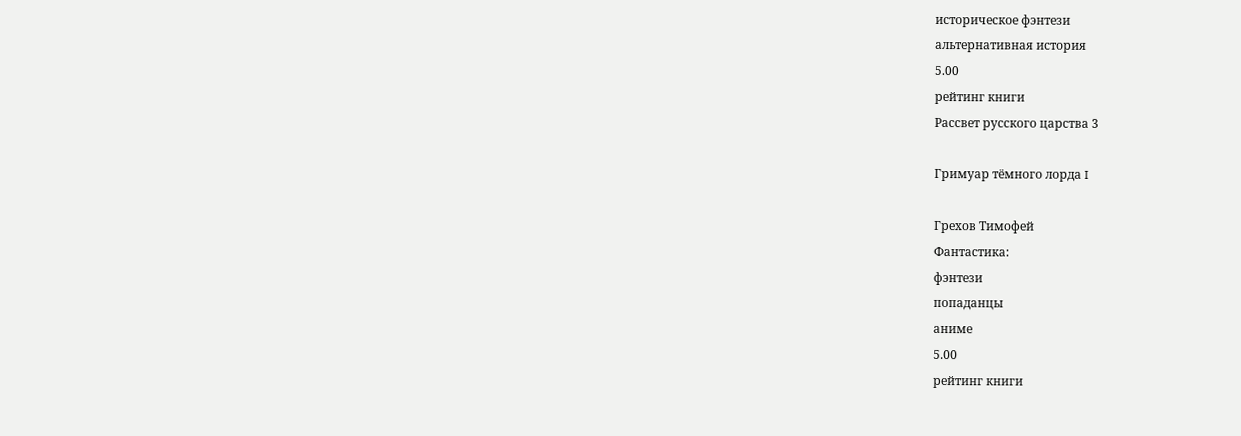историческое фэнтези
альтернативная история
5.00
рейтинг книги
Рассвет русского царства 3

Гримуар тёмного лорда I

Грехов Тимофей
Фантастика:
фэнтези
попаданцы
аниме
5.00
рейтинг книги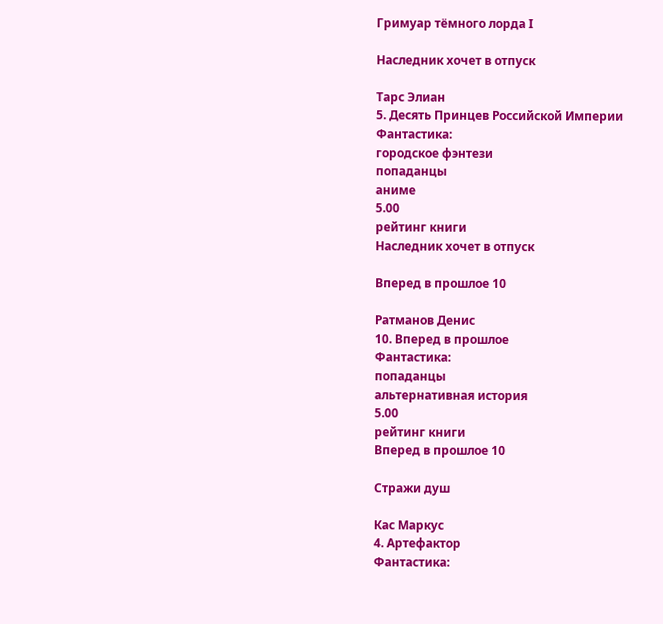Гримуар тёмного лорда I

Наследник хочет в отпуск

Тарс Элиан
5. Десять Принцев Российской Империи
Фантастика:
городское фэнтези
попаданцы
аниме
5.00
рейтинг книги
Наследник хочет в отпуск

Вперед в прошлое 10

Ратманов Денис
10. Вперед в прошлое
Фантастика:
попаданцы
альтернативная история
5.00
рейтинг книги
Вперед в прошлое 10

Стражи душ

Кас Маркус
4. Артефактор
Фантастика: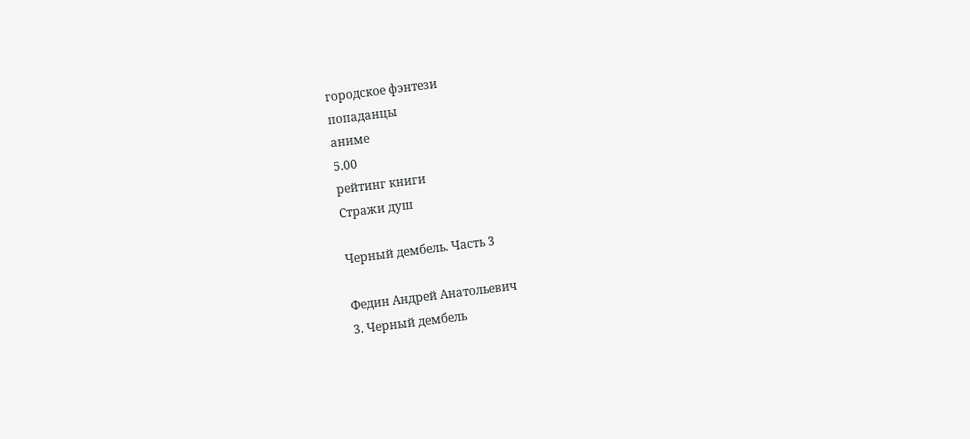городское фэнтези
попаданцы
аниме
5.00
рейтинг книги
Стражи душ

Черный дембель. Часть 3

Федин Андрей Анатольевич
3. Черный дембель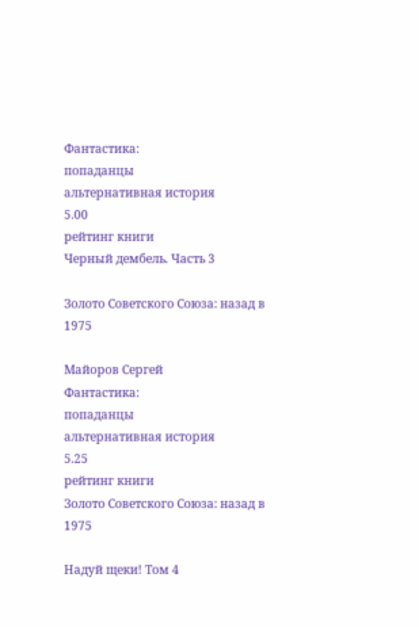Фантастика:
попаданцы
альтернативная история
5.00
рейтинг книги
Черный дембель. Часть 3

Золото Советского Союза: назад в 1975

Майоров Сергей
Фантастика:
попаданцы
альтернативная история
5.25
рейтинг книги
Золото Советского Союза: назад в 1975

Надуй щеки! Том 4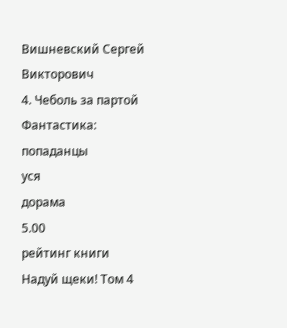Вишневский Сергей Викторович
4. Чеболь за партой
Фантастика:
попаданцы
уся
дорама
5.00
рейтинг книги
Надуй щеки! Том 4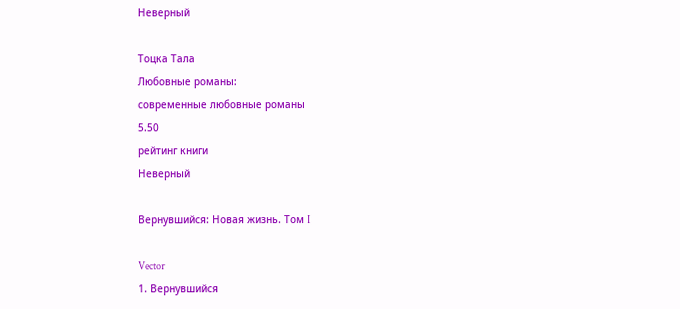Неверный

Тоцка Тала
Любовные романы:
современные любовные романы
5.50
рейтинг книги
Неверный

Вернувшийся: Новая жизнь. Том I

Vector
1. Вернувшийся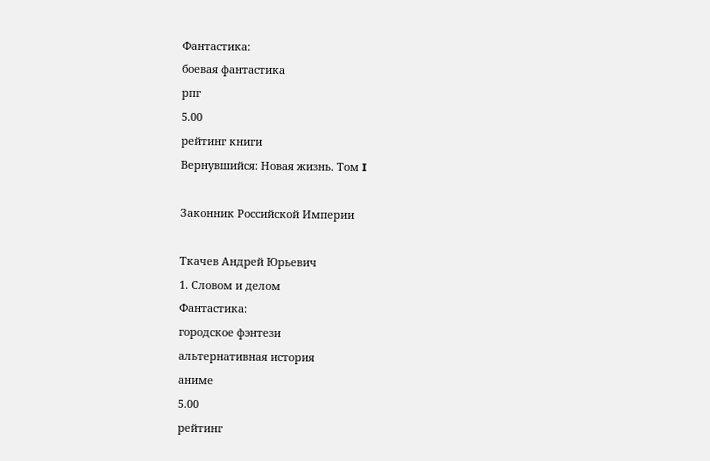Фантастика:
боевая фантастика
рпг
5.00
рейтинг книги
Вернувшийся: Новая жизнь. Том I

Законник Российской Империи

Ткачев Андрей Юрьевич
1. Словом и делом
Фантастика:
городское фэнтези
альтернативная история
аниме
5.00
рейтинг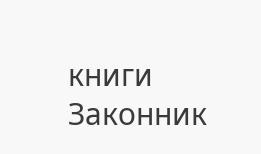книги
Законник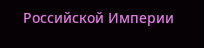Российской Империи